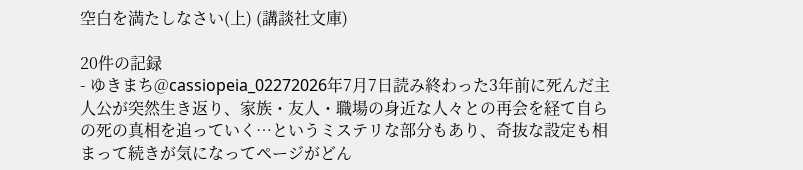空白を満たしなさい(上) (講談社文庫)

20件の記録
- ゆきまち@cassiopeia_02272026年7月7日読み終わった3年前に死んだ主人公が突然生き返り、家族・友人・職場の身近な人々との再会を経て自らの死の真相を追っていく…というミステリな部分もあり、奇抜な設定も相まって続きが気になってページがどん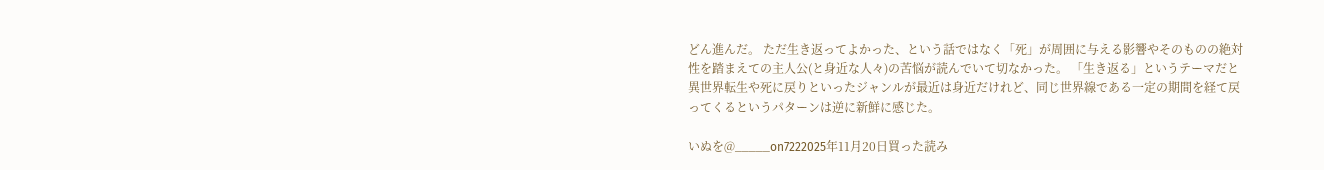どん進んだ。 ただ生き返ってよかった、という話ではなく「死」が周囲に与える影響やそのものの絶対性を踏まえての主人公(と身近な人々)の苦悩が読んでいて切なかった。 「生き返る」というテーマだと異世界転生や死に戻りといったジャンルが最近は身近だけれど、同じ世界線である一定の期間を経て戻ってくるというパターンは逆に新鮮に感じた。

いぬを@_____on7222025年11月20日買った読み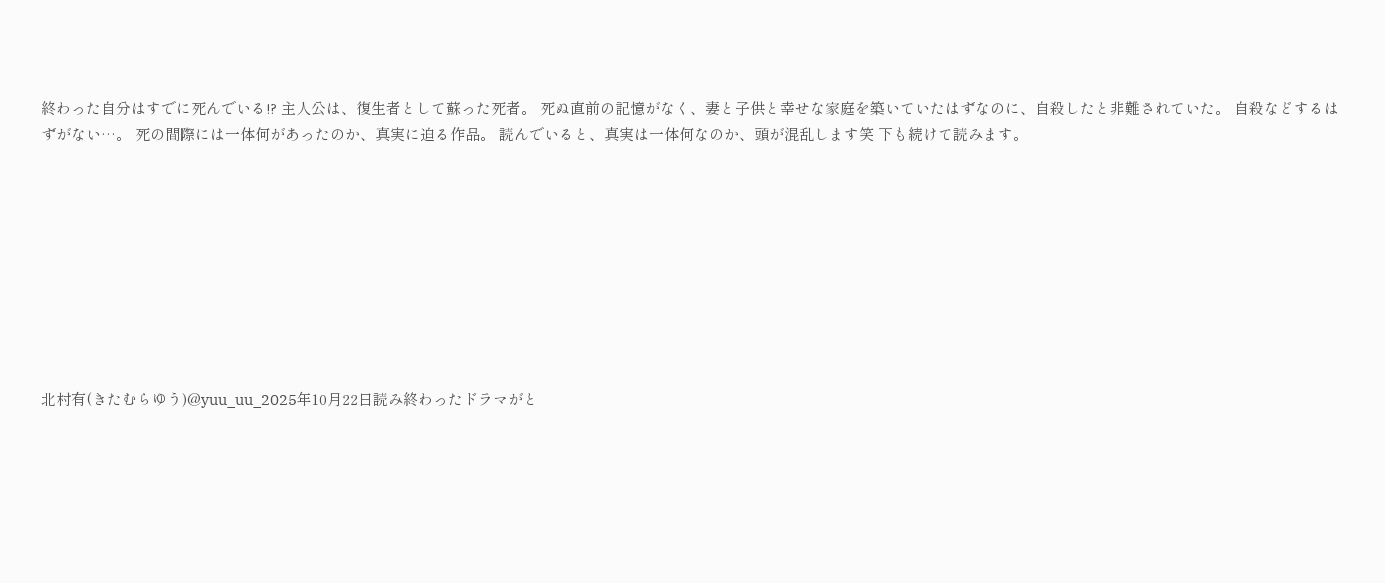終わった自分はすでに死んでいる!? 主人公は、復生者として蘇った死者。 死ぬ直前の記憶がなく、妻と子供と幸せな家庭を築いていたはずなのに、自殺したと非難されていた。 自殺などするはずがない…。 死の間際には一体何があったのか、真実に迫る作品。 読んでいると、真実は一体何なのか、頭が混乱します笑 下も続けて読みます。









北村有(きたむらゆう)@yuu_uu_2025年10月22日読み終わったドラマがと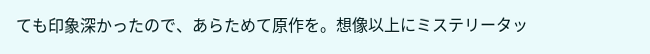ても印象深かったので、あらためて原作を。想像以上にミステリータッ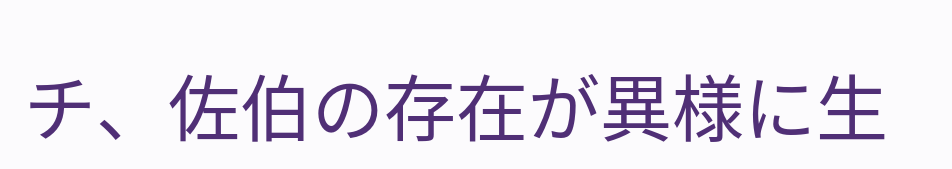チ、佐伯の存在が異様に生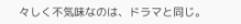々しく不気味なのは、ドラマと同じ。